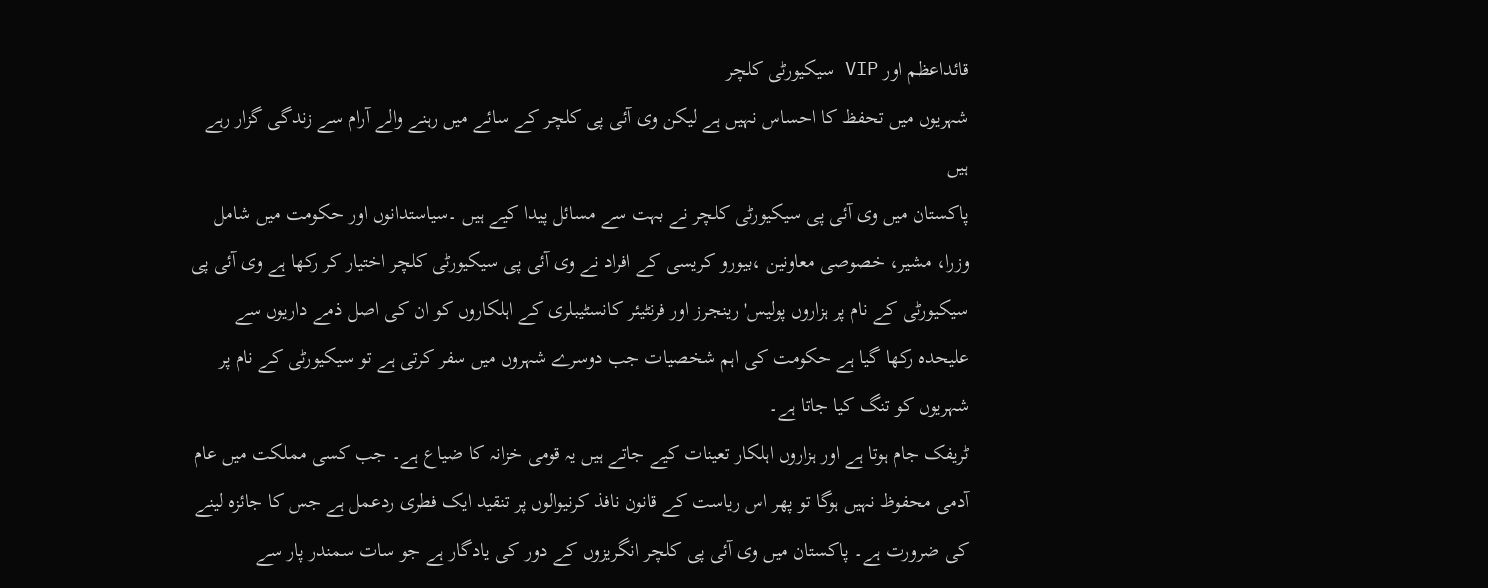قائداعظم اور VIP سیکیورٹی کلچر
شہریوں میں تحفظ کا احساس نہیں ہے لیکن وی آئی پی کلچر کے سائے میں رہنے والے آرام سے زندگی گزار رہے ہیں
پاکستان میں وی آئی پی سیکیورٹی کلچر نے بہت سے مسائل پیدا کیے ہیں ۔سیاستدانوں اور حکومت میں شامل وزرا، مشیر، خصوصی معاونین ،بیورو کریسی کے افراد نے وی آئی پی سیکیورٹی کلچر اختیار کر رکھا ہے وی آئی پی سیکیورٹی کے نام پر ہزاروں پولیس' رینجرز اور فرنٹیئر کانسٹیبلری کے اہلکاروں کو ان کی اصل ذمے داریوں سے علیحدہ رکھا گیا ہے حکومت کی اہم شخصیات جب دوسرے شہروں میں سفر کرتی ہے تو سیکیورٹی کے نام پر شہریوں کو تنگ کیا جاتا ہے۔
ٹریفک جام ہوتا ہے اور ہزاروں اہلکار تعینات کیے جاتے ہیں یہ قومی خزانہ کا ضیاع ہے۔ جب کسی مملکت میں عام آدمی محفوظ نہیں ہوگا تو پھر اس ریاست کے قانون نافذ کرنیوالوں پر تنقید ایک فطری ردعمل ہے جس کا جائزہ لینے کی ضرورت ہے۔ پاکستان میں وی آئی پی کلچر انگریزوں کے دور کی یادگار ہے جو سات سمندر پار سے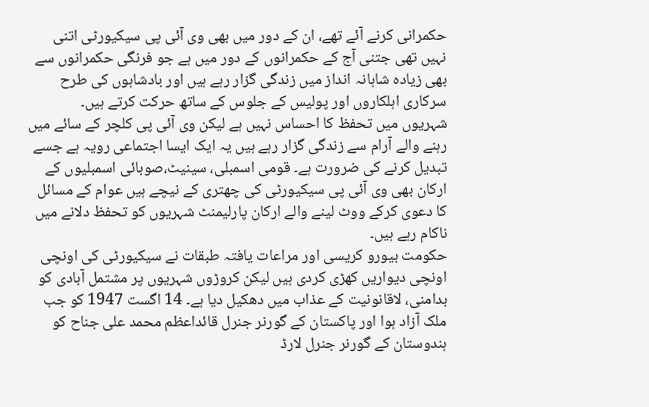حکمرانی کرنے آئے تھے، ان کے دور میں بھی وی آئی پی سیکیورٹی اتنی نہیں تھی جتنی آج کے حکمرانوں کے دور میں ہے جو فرنگی حکمرانوں سے بھی زیادہ شاہانہ انداز میں زندگی گزار رہے ہیں اور بادشاہوں کی طرح سرکاری اہلکاروں اور پولیس کے جلوس کے ساتھ حرکت کرتے ہیں۔
شہریوں میں تحفظ کا احساس نہیں ہے لیکن وی آئی پی کلچر کے سائے میں رہنے والے آرام سے زندگی گزار رہے ہیں یہ ایک ایسا اجتماعی رویہ ہے جسے تبدیل کرنے کی ضرورت ہے۔ قومی اسمبلی، سینیٹ،صوبائی اسمبلیوں کے ارکان بھی وی آئی پی سیکیورٹی کی چھتری کے نیچے ہیں عوام کے مسائل کا دعوی کرکے ووٹ لینے والے ارکان پارلیمنٹ شہریوں کو تحفظ دلانے میں ناکام رہے ہیں۔
حکومت بیورو کریسی اور مراعات یافتہ طبقات نے سیکیورٹی کی اونچی اونچی دیواریں کھڑی کردی ہیں لیکن کروڑوں شہریوں پر مشتمل آبادی کو بدامنی، لاقانونیت کے عذاب میں دھکیل دیا ہے۔ 14 اگست 1947 کو جب ملک آزاد ہوا اور پاکستان کے گورنر جنرل قائداعظم محمد علی جناح کو ہندوستان کے گورنر جنرل لارڈ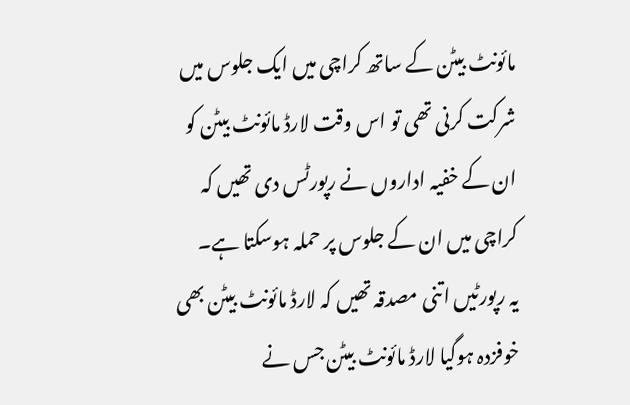مائونٹ بیٹن کے ساتھ کراچی میں ایک جلوس میں شرکت کرنی تھی تو اس وقت لارڈ مائونٹ بیٹن کو ان کے خفیہ اداروں نے رپورٹس دی تھیں کہ کراچی میں ان کے جلوس پر حملہ ہوسکتا ہے۔
یہ رپورٹیں اتنی مصدقہ تھیں کہ لارڈ مائونٹ بیٹن بھی خوفزدہ ہوگیا لارڈ مائونٹ بیٹن جس نے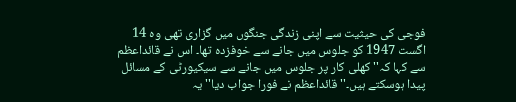فوجی کی حیثیت سے اپنی زندگی جنگوں میں گزاری تھی وہ 14 اگست 1947 کو جلوس میں جانے سے خوفزدہ تھا۔ اس نے قائداعظم سے کہا کہ'' کھلی کار پر جلوس میں جانے سے سیکیورٹی کے مسائل پیدا ہوسکتے ہیں۔'' قائداعظم نے فورا جواب دیا''یہ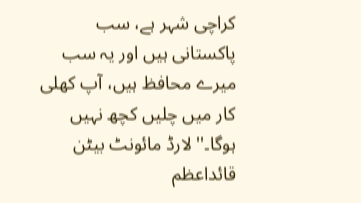کراچی شہر ہے، سب پاکستانی ہیں اور یہ سب میرے محافظ ہیں، آپ کھلی کار میں چلیں کچھ نہیں ہوگا۔'' لارڈ مائونٹ بیٹن قائداعظم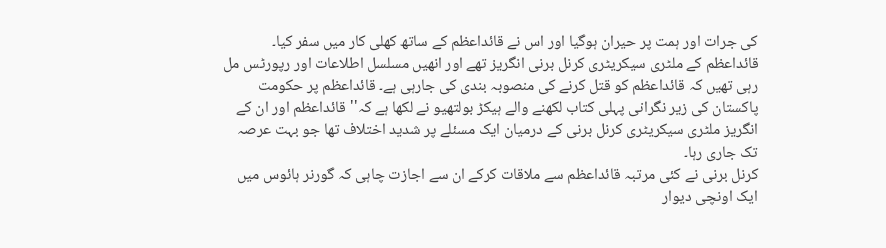کی جرات اور ہمت پر حیران ہوگیا اور اس نے قائداعظم کے ساتھ کھلی کار میں سفر کیا۔
قائداعظم کے ملٹری سیکریٹری کرنل برنی انگریز تھے اور انھیں مسلسل اطلاعات اور رپورٹس مل رہی تھیں کہ قائداعظم کو قتل کرنے کی منصوبہ بندی کی جارہی ہے۔ قائداعظم پر حکومت پاکستان کی زیر نگرانی پہلی کتاب لکھنے والے ہیکڑ بولتھیو نے لکھا ہے کہ'' قائداعظم اور ان کے انگریز ملٹری سیکریٹری کرنل برنی کے درمیان ایک مسئلے پر شدید اختلاف تھا جو بہت عرصہ تک جاری رہا۔
کرنل برنی نے کئی مرتبہ قائداعظم سے ملاقات کرکے ان سے اجازت چاہی کہ گورنر ہائوس میں ایک اونچی دیوار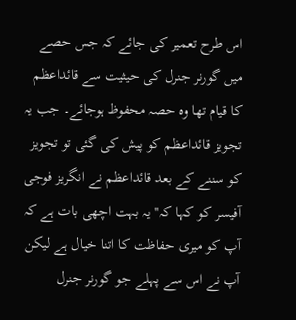اس طرح تعمیر کی جائے کہ جس حصے میں گورنر جنرل کی حیثیت سے قائداعظم کا قیام تھا وہ حصہ محفوظ ہوجائے۔ جب یہ تجویز قائداعظم کو پیش کی گئی تو تجویز کو سننے کے بعد قائداعظم نے انگریز فوجی آفیسر کو کہا کہ'' یہ بہت اچھی بات ہے کہ آپ کو میری حفاظت کا اتنا خیال ہے لیکن آپ نے اس سے پہلے جو گورنر جنرل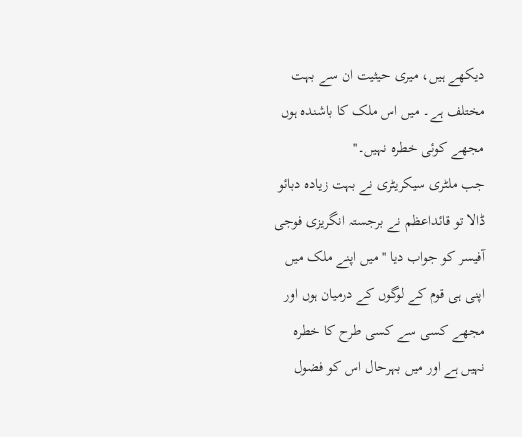دیکھے ہیں، میری حیثیت ان سے بہت مختلف ہے۔ میں اس ملک کا باشندہ ہوں مجھے کوئی خطرہ نہیں۔''
جب ملٹری سیکریٹری نے بہت زیادہ دبائو ڈالا تو قائداعظم نے برجستہ انگریزی فوجی آفیسر کو جواب دیا ''میں اپنے ملک میں اپنی ہی قوم کے لوگوں کے درمیان ہوں اور مجھے کسی سے کسی طرح کا خطرہ نہیں ہے اور میں بہرحال اس کو فضول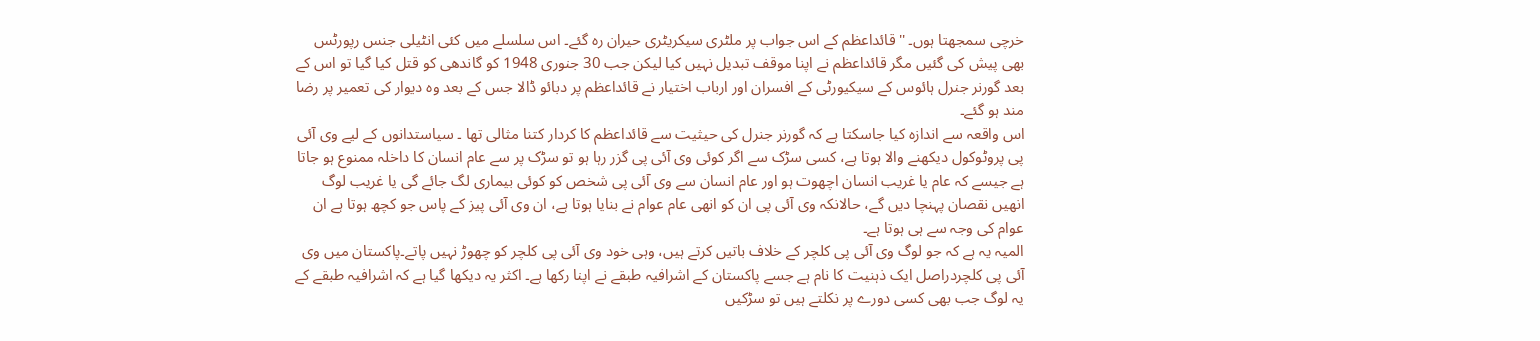خرچی سمجھتا ہوں۔ ''قائداعظم کے اس جواب پر ملٹری سیکریٹری حیران رہ گئے۔ اس سلسلے میں کئی انٹیلی جنس رپورٹس بھی پیش کی گئیں مگر قائداعظم نے اپنا موقف تبدیل نہیں کیا لیکن جب 30 جنوری 1948 کو گاندھی کو قتل کیا گیا تو اس کے بعد گورنر جنرل ہائوس کے سیکیورٹی کے افسران اور ارباب اختیار نے قائداعظم پر دبائو ڈالا جس کے بعد وہ دیوار کی تعمیر پر رضا مند ہو گئے۔
اس واقعہ سے اندازہ کیا جاسکتا ہے کہ گورنر جنرل کی حیثیت سے قائداعظم کا کردار کتنا مثالی تھا ۔ سیاستدانوں کے لیے وی آئی پی پروٹوکول دیکھنے والا ہوتا ہے، کسی سڑک سے اگر کوئی وی آئی پی گزر رہا ہو تو سڑک پر سے عام انسان کا داخلہ ممنوع ہو جاتا ہے جیسے کہ عام یا غریب انسان اچھوت ہو اور عام انسان سے وی آئی پی شخص کو کوئی بیماری لگ جائے گی یا غریب لوگ انھیں نقصان پہنچا دیں گے، حالانکہ وی آئی پی ان کو انھی عام عوام نے بنایا ہوتا ہے، ان وی آئی پیز کے پاس جو کچھ ہوتا ہے ان عوام کی وجہ سے ہی ہوتا ہے۔
المیہ یہ ہے کہ جو لوگ وی آئی پی کلچر کے خلاف باتیں کرتے ہیں، وہی خود وی آئی پی کلچر کو چھوڑ نہیں پاتے۔پاکستان میں وی آئی پی کلچردراصل ایک ذہنیت کا نام ہے جسے پاکستان کے اشرافیہ طبقے نے اپنا رکھا ہے۔ اکثر یہ دیکھا گیا ہے کہ اشرافیہ طبقے کے یہ لوگ جب بھی کسی دورے پر نکلتے ہیں تو سڑکیں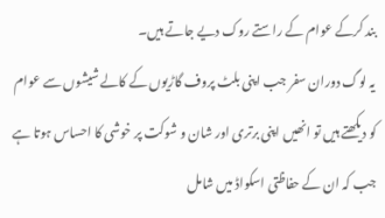بند کرکے عوام کے راستے روک دیے جاتے ہیں۔
یہ لوگ دوران سفر جب اپنی بلٹ پروف گاڑیوں کے کالے شیشوں سے عوام کو دیکھتے ہیں تو انھیں اپنی برتری اور شان و شوکت پر خوشی کا احساس ہوتا ہے جب کہ ان کے حفاظتی اسکواڈ میں شامل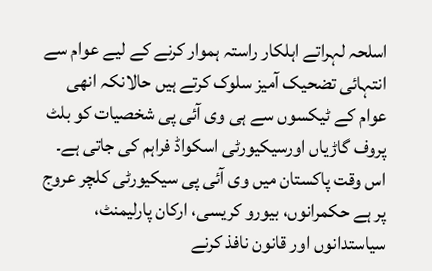اسلحہ لہراتے اہلکار راستہ ہموار کرنے کے لیے عوام سے انتہائی تضحیک آمیز سلوک کرتے ہیں حالانکہ انھی عوام کے ٹیکسوں سے ہی وی آئی پی شخصیات کو بلٹ پروف گاڑیاں اورسیکیورٹی اسکواڈ فراہم کی جاتی ہے۔
اس وقت پاکستان میں وی آئی پی سیکیورٹی کلچر عروج پر ہے حکمرانوں، بیورو کریسی، ارکان پارلیمنٹ، سیاستدانوں اور قانون نافذ کرنے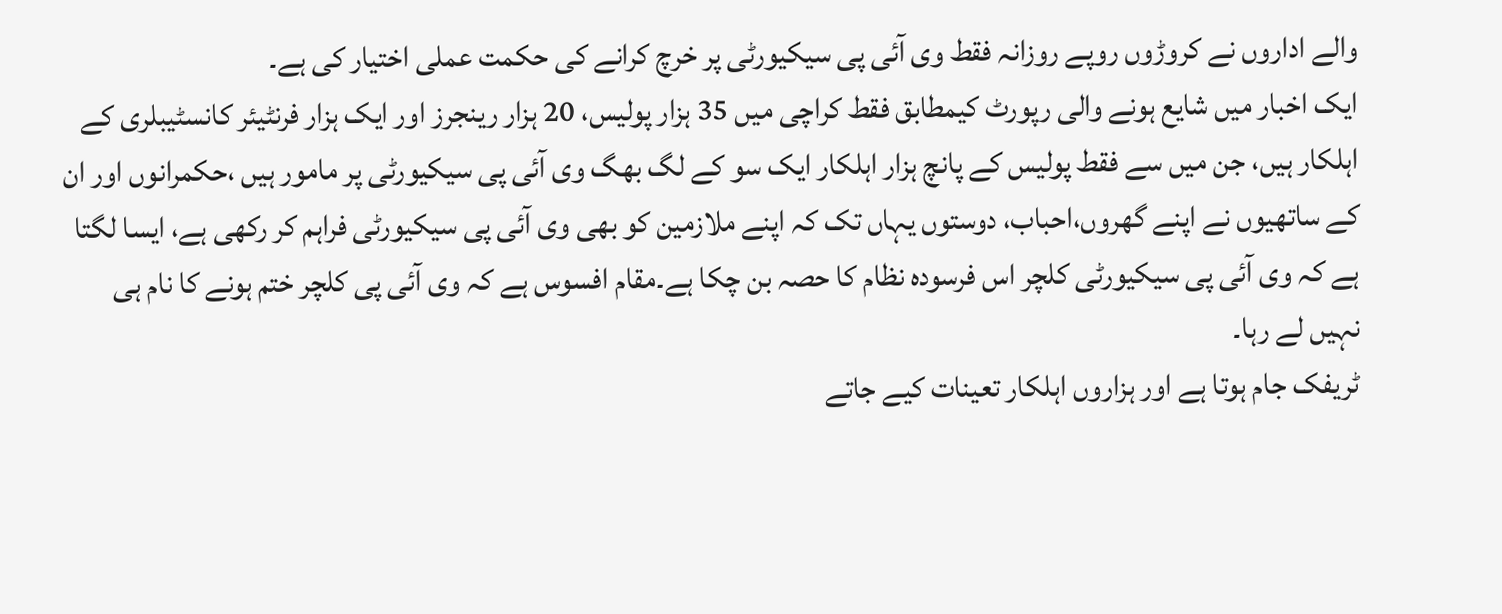والے اداروں نے کروڑوں روپے روزانہ فقط وی آئی پی سیکیورٹی پر خرچ کرانے کی حکمت عملی اختیار کی ہے۔
ایک اخبار میں شایع ہونے والی رپورٹ کیمطابق فقط کراچی میں 35 ہزار پولیس، 20 ہزار رینجرز اور ایک ہزار فرنٹیئر کانسٹیبلری کے اہلکار ہیں، جن میں سے فقط پولیس کے پانچ ہزار اہلکار ایک سو کے لگ بھگ وی آئی پی سیکیورٹی پر مامور ہیں ،حکمرانوں اور ان کے ساتھیوں نے اپنے گھروں،احباب، دوستوں یہاں تک کہ اپنے ملازمین کو بھی وی آئی پی سیکیورٹی فراہم کر رکھی ہے، ایسا لگتا ہے کہ وی آئی پی سیکیورٹی کلچر اس فرسودہ نظام کا حصہ بن چکا ہے۔مقام افسوس ہے کہ وی آئی پی کلچر ختم ہونے کا نام ہی نہیں لے رہا۔
ٹریفک جام ہوتا ہے اور ہزاروں اہلکار تعینات کیے جاتے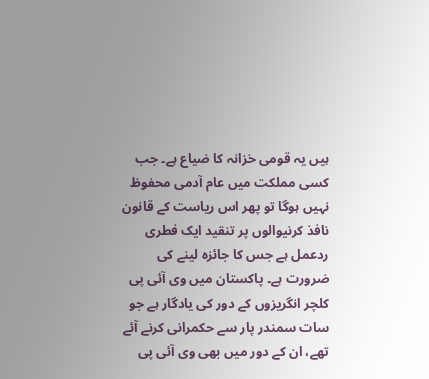ہیں یہ قومی خزانہ کا ضیاع ہے۔ جب کسی مملکت میں عام آدمی محفوظ نہیں ہوگا تو پھر اس ریاست کے قانون نافذ کرنیوالوں پر تنقید ایک فطری ردعمل ہے جس کا جائزہ لینے کی ضرورت ہے۔ پاکستان میں وی آئی پی کلچر انگریزوں کے دور کی یادگار ہے جو سات سمندر پار سے حکمرانی کرنے آئے تھے، ان کے دور میں بھی وی آئی پی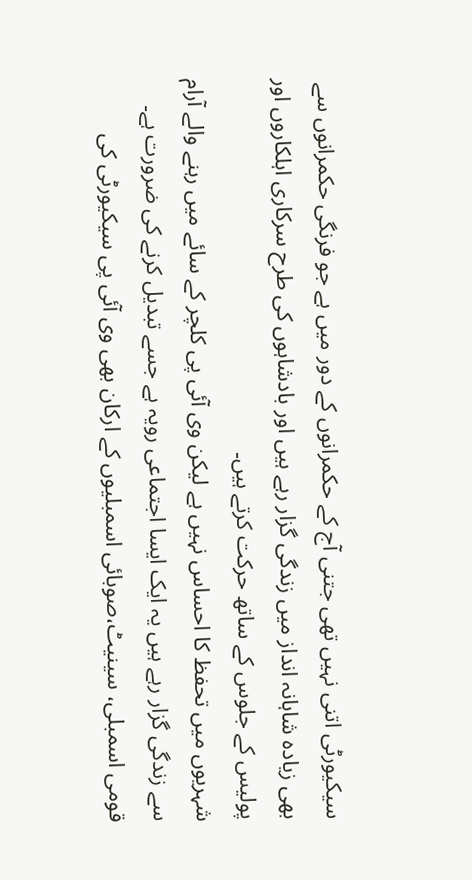سیکیورٹی اتنی نہیں تھی جتنی آج کے حکمرانوں کے دور میں ہے جو فرنگی حکمرانوں سے بھی زیادہ شاہانہ انداز میں زندگی گزار رہے ہیں اور بادشاہوں کی طرح سرکاری اہلکاروں اور پولیس کے جلوس کے ساتھ حرکت کرتے ہیں۔
شہریوں میں تحفظ کا احساس نہیں ہے لیکن وی آئی پی کلچر کے سائے میں رہنے والے آرام سے زندگی گزار رہے ہیں یہ ایک ایسا اجتماعی رویہ ہے جسے تبدیل کرنے کی ضرورت ہے۔ قومی اسمبلی، سینیٹ،صوبائی اسمبلیوں کے ارکان بھی وی آئی پی سیکیورٹی کی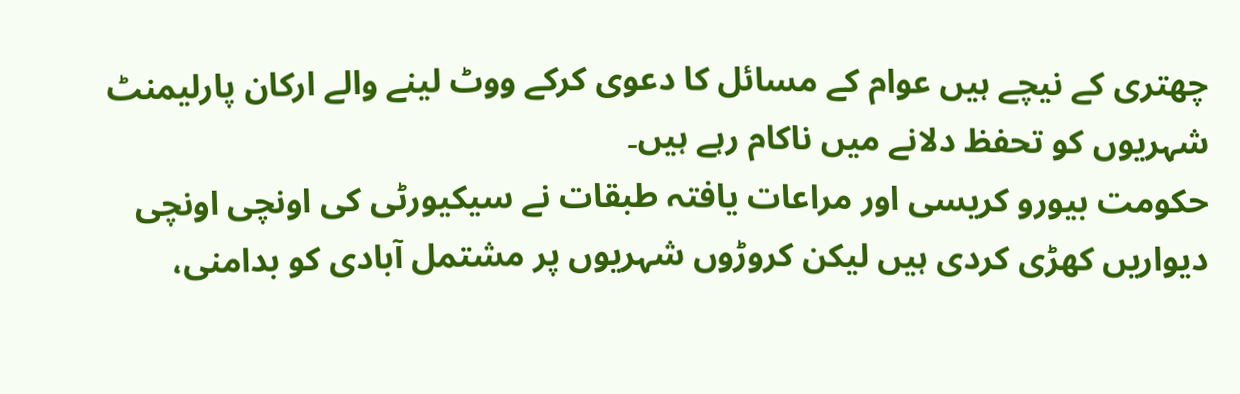چھتری کے نیچے ہیں عوام کے مسائل کا دعوی کرکے ووٹ لینے والے ارکان پارلیمنٹ شہریوں کو تحفظ دلانے میں ناکام رہے ہیں۔
حکومت بیورو کریسی اور مراعات یافتہ طبقات نے سیکیورٹی کی اونچی اونچی دیواریں کھڑی کردی ہیں لیکن کروڑوں شہریوں پر مشتمل آبادی کو بدامنی،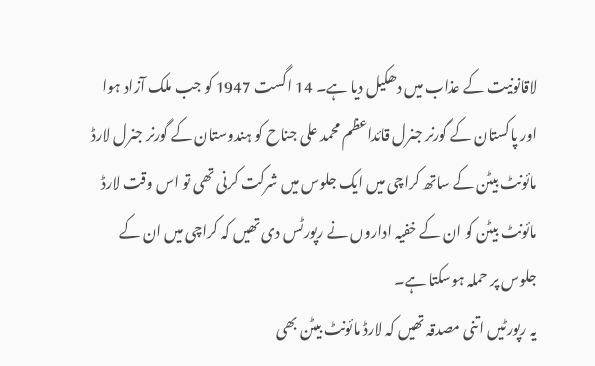لاقانونیت کے عذاب میں دھکیل دیا ہے۔ 14 اگست 1947 کو جب ملک آزاد ہوا اور پاکستان کے گورنر جنرل قائداعظم محمد علی جناح کو ہندوستان کے گورنر جنرل لارڈ مائونٹ بیٹن کے ساتھ کراچی میں ایک جلوس میں شرکت کرنی تھی تو اس وقت لارڈ مائونٹ بیٹن کو ان کے خفیہ اداروں نے رپورٹس دی تھیں کہ کراچی میں ان کے جلوس پر حملہ ہوسکتا ہے۔
یہ رپورٹیں اتنی مصدقہ تھیں کہ لارڈ مائونٹ بیٹن بھی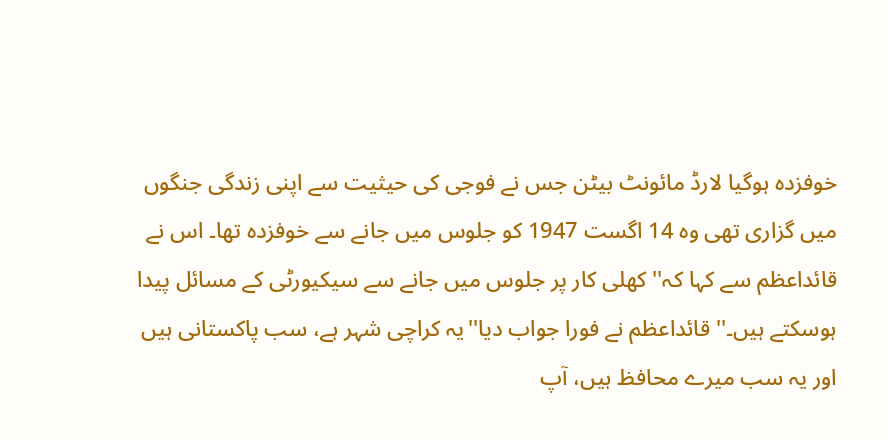خوفزدہ ہوگیا لارڈ مائونٹ بیٹن جس نے فوجی کی حیثیت سے اپنی زندگی جنگوں میں گزاری تھی وہ 14 اگست 1947 کو جلوس میں جانے سے خوفزدہ تھا۔ اس نے قائداعظم سے کہا کہ'' کھلی کار پر جلوس میں جانے سے سیکیورٹی کے مسائل پیدا ہوسکتے ہیں۔'' قائداعظم نے فورا جواب دیا''یہ کراچی شہر ہے، سب پاکستانی ہیں اور یہ سب میرے محافظ ہیں، آپ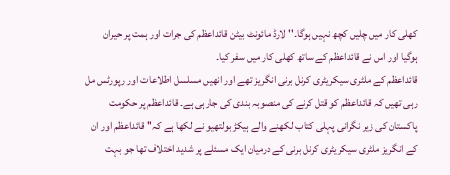کھلی کار میں چلیں کچھ نہیں ہوگا۔'' لارڈ مائونٹ بیٹن قائداعظم کی جرات اور ہمت پر حیران ہوگیا اور اس نے قائداعظم کے ساتھ کھلی کار میں سفر کیا۔
قائداعظم کے ملٹری سیکریٹری کرنل برنی انگریز تھے اور انھیں مسلسل اطلاعات اور رپورٹس مل رہی تھیں کہ قائداعظم کو قتل کرنے کی منصوبہ بندی کی جارہی ہے۔ قائداعظم پر حکومت پاکستان کی زیر نگرانی پہلی کتاب لکھنے والے ہیکڑ بولتھیو نے لکھا ہے کہ'' قائداعظم اور ان کے انگریز ملٹری سیکریٹری کرنل برنی کے درمیان ایک مسئلے پر شدید اختلاف تھا جو بہت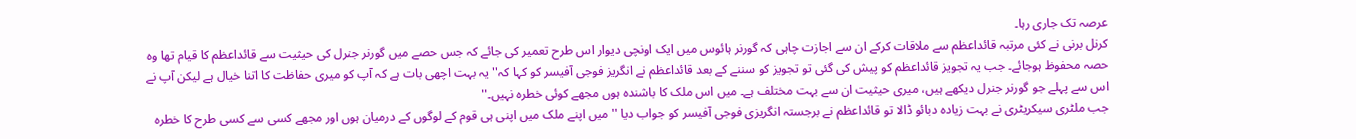عرصہ تک جاری رہا۔
کرنل برنی نے کئی مرتبہ قائداعظم سے ملاقات کرکے ان سے اجازت چاہی کہ گورنر ہائوس میں ایک اونچی دیوار اس طرح تعمیر کی جائے کہ جس حصے میں گورنر جنرل کی حیثیت سے قائداعظم کا قیام تھا وہ حصہ محفوظ ہوجائے۔ جب یہ تجویز قائداعظم کو پیش کی گئی تو تجویز کو سننے کے بعد قائداعظم نے انگریز فوجی آفیسر کو کہا کہ'' یہ بہت اچھی بات ہے کہ آپ کو میری حفاظت کا اتنا خیال ہے لیکن آپ نے اس سے پہلے جو گورنر جنرل دیکھے ہیں، میری حیثیت ان سے بہت مختلف ہے۔ میں اس ملک کا باشندہ ہوں مجھے کوئی خطرہ نہیں۔''
جب ملٹری سیکریٹری نے بہت زیادہ دبائو ڈالا تو قائداعظم نے برجستہ انگریزی فوجی آفیسر کو جواب دیا ''میں اپنے ملک میں اپنی ہی قوم کے لوگوں کے درمیان ہوں اور مجھے کسی سے کسی طرح کا خطرہ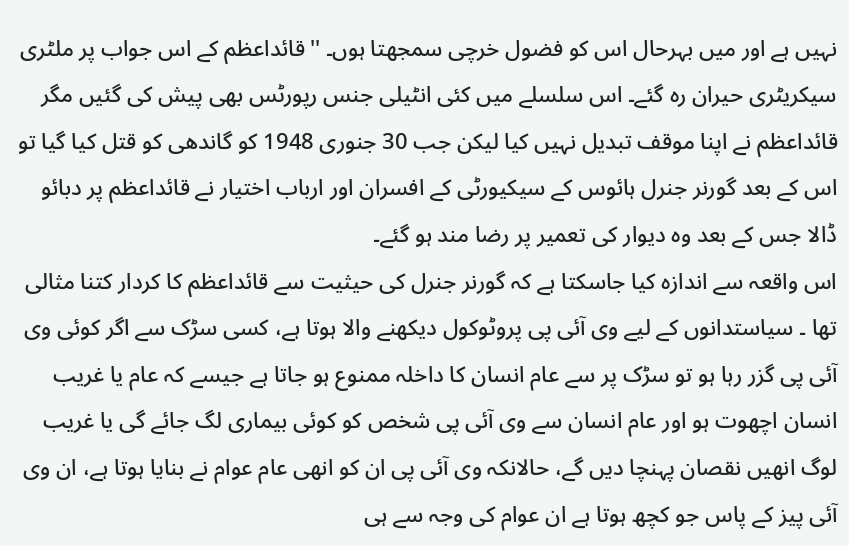نہیں ہے اور میں بہرحال اس کو فضول خرچی سمجھتا ہوں۔ ''قائداعظم کے اس جواب پر ملٹری سیکریٹری حیران رہ گئے۔ اس سلسلے میں کئی انٹیلی جنس رپورٹس بھی پیش کی گئیں مگر قائداعظم نے اپنا موقف تبدیل نہیں کیا لیکن جب 30 جنوری 1948 کو گاندھی کو قتل کیا گیا تو اس کے بعد گورنر جنرل ہائوس کے سیکیورٹی کے افسران اور ارباب اختیار نے قائداعظم پر دبائو ڈالا جس کے بعد وہ دیوار کی تعمیر پر رضا مند ہو گئے۔
اس واقعہ سے اندازہ کیا جاسکتا ہے کہ گورنر جنرل کی حیثیت سے قائداعظم کا کردار کتنا مثالی تھا ۔ سیاستدانوں کے لیے وی آئی پی پروٹوکول دیکھنے والا ہوتا ہے، کسی سڑک سے اگر کوئی وی آئی پی گزر رہا ہو تو سڑک پر سے عام انسان کا داخلہ ممنوع ہو جاتا ہے جیسے کہ عام یا غریب انسان اچھوت ہو اور عام انسان سے وی آئی پی شخص کو کوئی بیماری لگ جائے گی یا غریب لوگ انھیں نقصان پہنچا دیں گے، حالانکہ وی آئی پی ان کو انھی عام عوام نے بنایا ہوتا ہے، ان وی آئی پیز کے پاس جو کچھ ہوتا ہے ان عوام کی وجہ سے ہی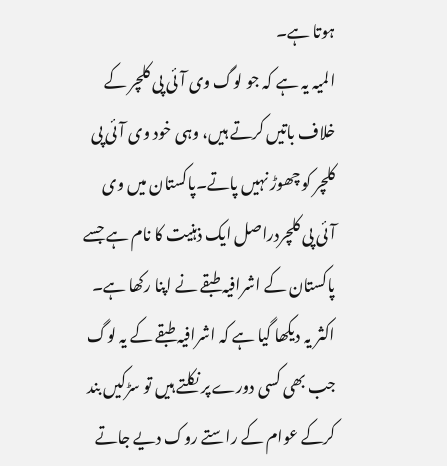ہوتا ہے۔
المیہ یہ ہے کہ جو لوگ وی آئی پی کلچر کے خلاف باتیں کرتے ہیں، وہی خود وی آئی پی کلچر کو چھوڑ نہیں پاتے۔پاکستان میں وی آئی پی کلچردراصل ایک ذہنیت کا نام ہے جسے پاکستان کے اشرافیہ طبقے نے اپنا رکھا ہے۔ اکثر یہ دیکھا گیا ہے کہ اشرافیہ طبقے کے یہ لوگ جب بھی کسی دورے پر نکلتے ہیں تو سڑکیں بند کرکے عوام کے راستے روک دیے جاتے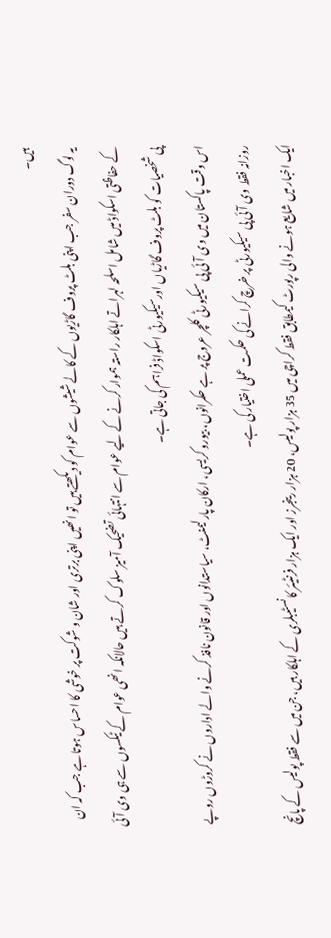ہیں۔
یہ لوگ دوران سفر جب اپنی بلٹ پروف گاڑیوں کے کالے شیشوں سے عوام کو دیکھتے ہیں تو انھیں اپنی برتری اور شان و شوکت پر خوشی کا احساس ہوتا ہے جب کہ ان کے حفاظتی اسکواڈ میں شامل اسلحہ لہراتے اہلکار راستہ ہموار کرنے کے لیے عوام سے انتہائی تضحیک آمیز سلوک کرتے ہیں حالانکہ انھی عوام کے ٹیکسوں سے ہی وی آئی پی شخصیات کو بلٹ پروف گاڑیاں اورسیکیورٹی اسکواڈ فراہم کی جاتی ہے۔
اس وقت پاکستان میں وی آئی پی سیکیورٹی کلچر عروج پر ہے حکمرانوں، بیورو کریسی، ارکان پارلیمنٹ، سیاستدانوں اور قانون نافذ کرنے والے اداروں نے کروڑوں روپے روزانہ فقط وی آئی پی سیکیورٹی پر خرچ کرانے کی حکمت عملی اختیار کی ہے۔
ایک اخبار میں شایع ہونے والی رپورٹ کیمطابق فقط کراچی میں 35 ہزار پولیس، 20 ہزار رینجرز اور ایک ہزار فرنٹیئر کانسٹیبلری کے اہلکار ہیں، جن میں سے فقط پولیس کے پانچ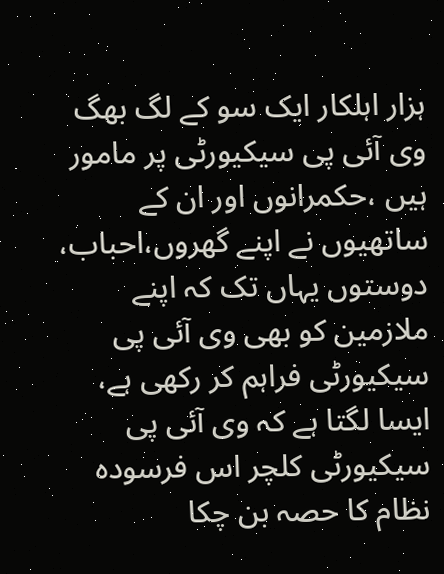ہزار اہلکار ایک سو کے لگ بھگ وی آئی پی سیکیورٹی پر مامور ہیں ،حکمرانوں اور ان کے ساتھیوں نے اپنے گھروں،احباب، دوستوں یہاں تک کہ اپنے ملازمین کو بھی وی آئی پی سیکیورٹی فراہم کر رکھی ہے، ایسا لگتا ہے کہ وی آئی پی سیکیورٹی کلچر اس فرسودہ نظام کا حصہ بن چکا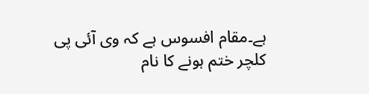ہے۔مقام افسوس ہے کہ وی آئی پی کلچر ختم ہونے کا نام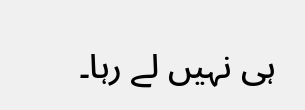ہی نہیں لے رہا۔